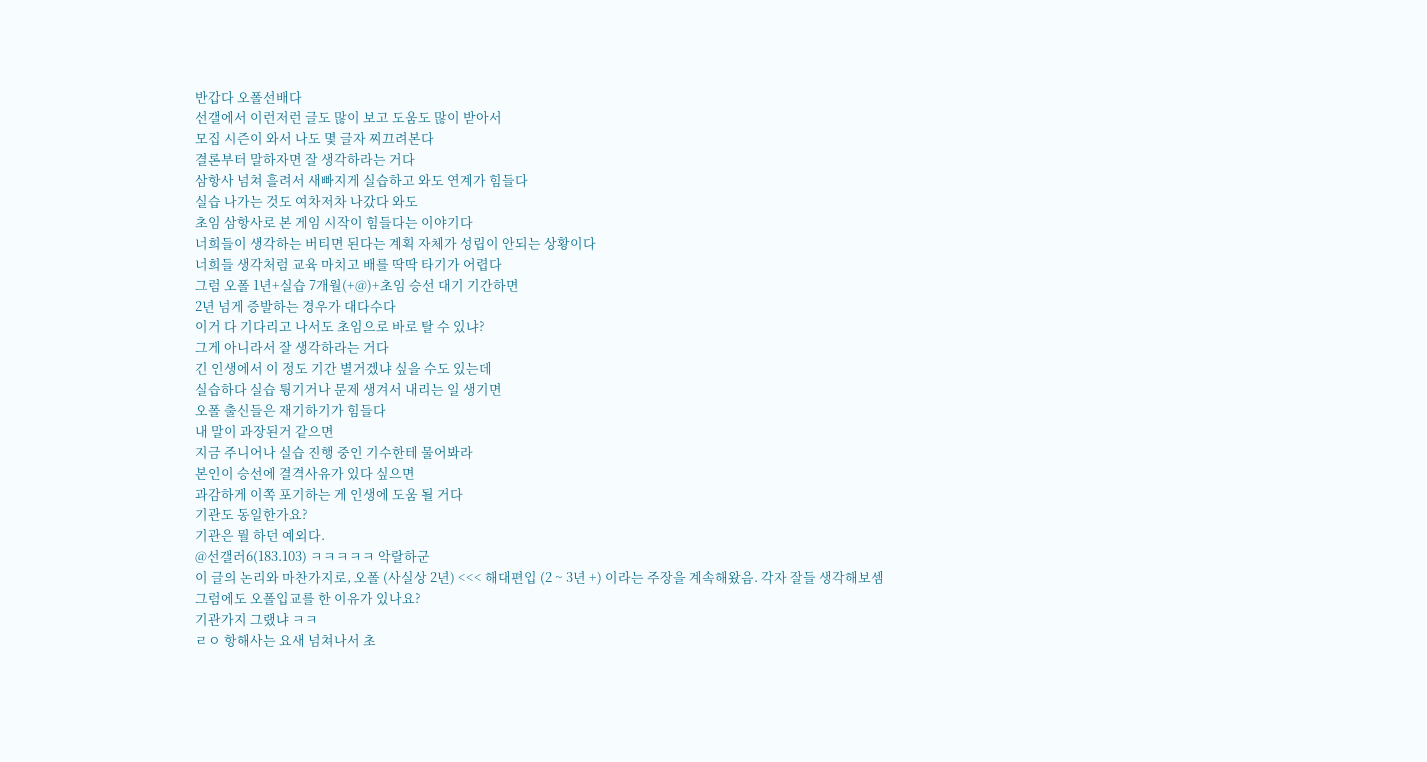반갑다 오폴선배다
선갤에서 이런저런 글도 많이 보고 도움도 많이 받아서
모집 시즌이 와서 나도 몇 글자 찌끄려본다
결론부터 말하자면 잘 생각하라는 거다
삼항사 넘쳐 흘려서 새빠지게 실습하고 와도 연계가 힘들다
실습 나가는 것도 여차저차 나갔다 와도
초임 삼항사로 본 게임 시작이 힘들다는 이야기다
너희들이 생각하는 버티면 된다는 계획 자체가 성립이 안되는 상황이다
너희들 생각처럼 교육 마치고 배를 딱딱 타기가 어렵다
그럼 오폴 1년+실습 7개월(+@)+초임 승선 대기 기간하면
2년 넘게 증발하는 경우가 대다수다
이거 다 기다리고 나서도 초임으로 바로 탈 수 있냐?
그게 아니라서 잘 생각하라는 거다
긴 인생에서 이 정도 기간 별거겠냐 싶을 수도 있는데
실습하다 실습 튕기거나 문제 생겨서 내리는 일 생기면
오폴 출신들은 재기하기가 힘들다
내 말이 과장된거 같으면
지금 주니어나 실습 진행 중인 기수한테 물어봐라
본인이 승선에 결격사유가 있다 싶으면
과감하게 이쪽 포기하는 게 인생에 도움 될 거다
기관도 동일한가요?
기관은 뭘 하던 예외다.
@선갤러6(183.103) ㅋㅋㅋㅋㅋ 악랄하군
이 글의 논리와 마찬가지로, 오폴 (사실상 2년) <<< 해대편입 (2 ~ 3년 +) 이라는 주장을 계속해왔음. 각자 잘들 생각해보셈
그럼에도 오폴입교를 한 이유가 있나요?
기관가지 그랬냐 ㅋㅋ
ㄹㅇ 항해사는 요새 넘쳐나서 초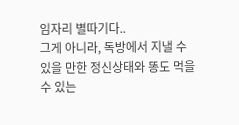임자리 별따기다..
그게 아니라, 독방에서 지낼 수 있을 만한 정신상태와 똥도 먹을 수 있는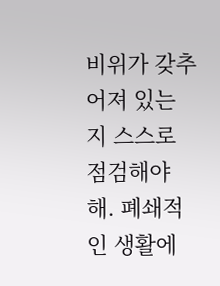비위가 갖추어져 있는 지 스스로 점검해야 해. 폐쇄적인 생활에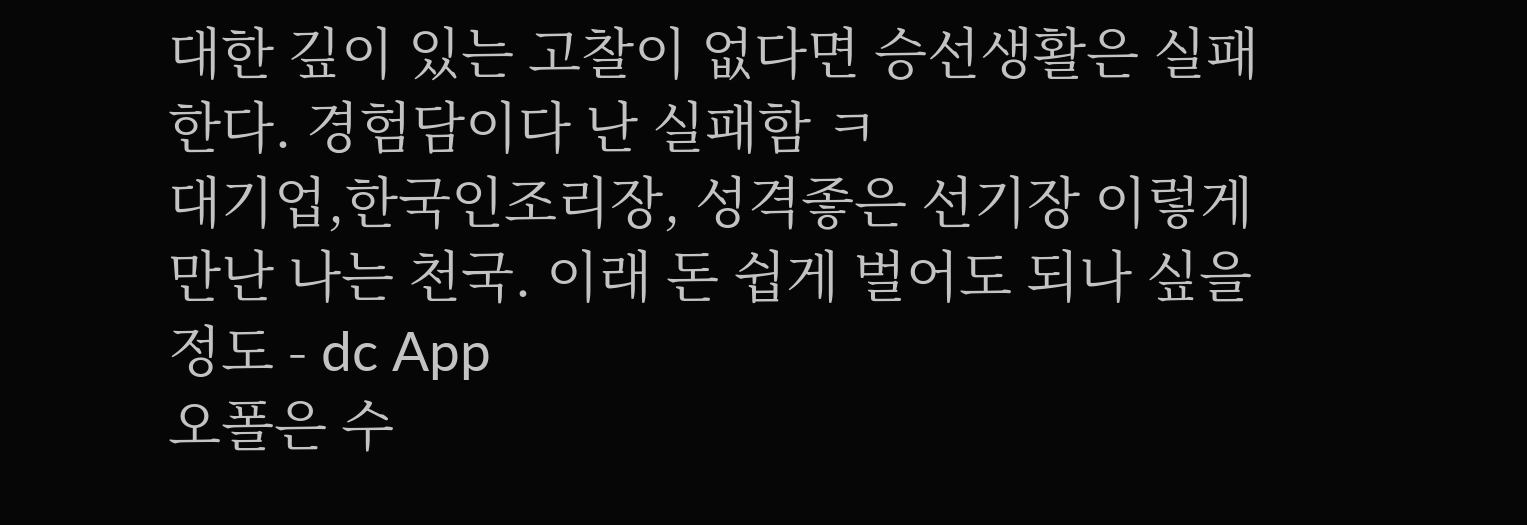대한 깊이 있는 고찰이 없다면 승선생활은 실패한다. 경험담이다 난 실패함 ㅋ
대기업,한국인조리장, 성격좋은 선기장 이렇게 만난 나는 천국. 이래 돈 쉽게 벌어도 되나 싶을정도 - dc App
오폴은 수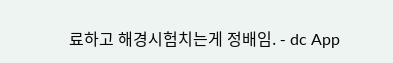료하고 해경시험치는게 정배임. - dc App